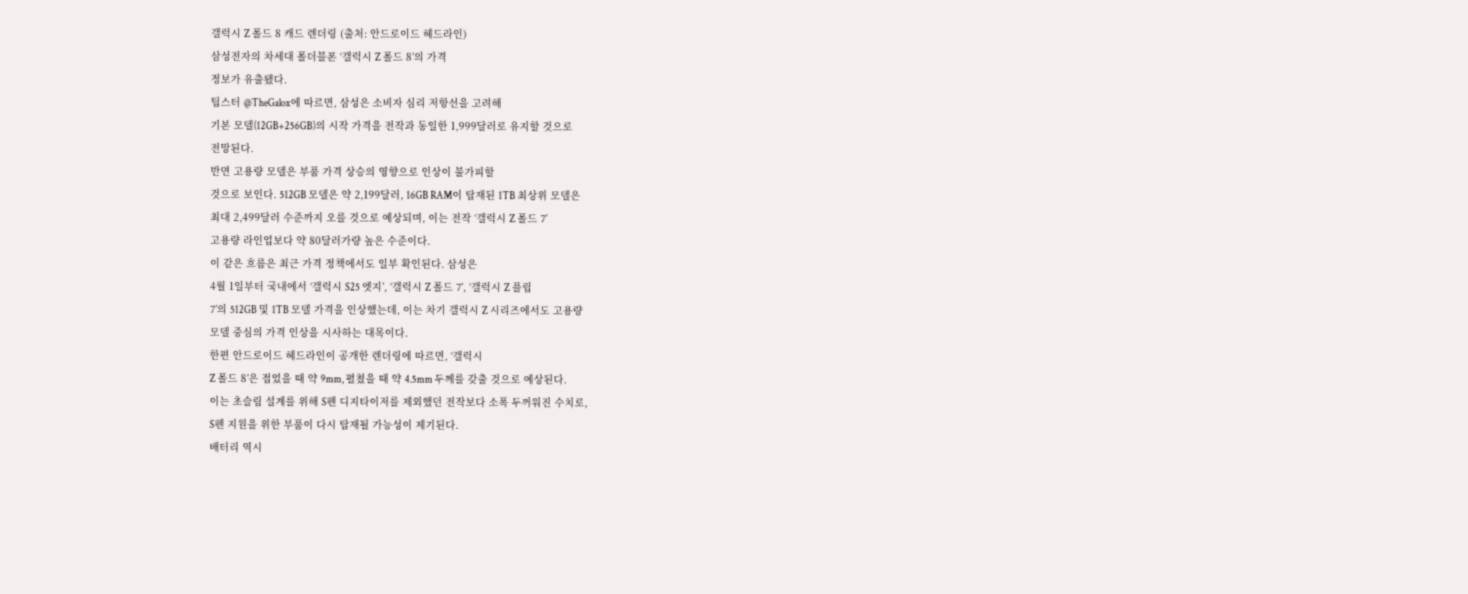갤럭시 Z 폴드 8 캐드 렌더링 (출처: 안드로이드 헤드라인)
삼성전자의 차세대 폴더블폰 ‘갤럭시 Z 폴드 8’의 가격
정보가 유출됐다.
팁스터 @TheGalox에 따르면, 삼성은 소비자 심리 저항선을 고려해
기본 모델(12GB+256GB)의 시작 가격을 전작과 동일한 1,999달러로 유지할 것으로
전망된다.
반면 고용량 모델은 부품 가격 상승의 영향으로 인상이 불가피할
것으로 보인다. 512GB 모델은 약 2,199달러, 16GB RAM이 탑재된 1TB 최상위 모델은
최대 2,499달러 수준까지 오를 것으로 예상되며, 이는 전작 ‘갤럭시 Z 폴드 7’
고용량 라인업보다 약 80달러가량 높은 수준이다.
이 같은 흐름은 최근 가격 정책에서도 일부 확인된다. 삼성은
4월 1일부터 국내에서 ‘갤럭시 S25 엣지’, ‘갤럭시 Z 폴드 7’, ‘갤럭시 Z 플립
7’의 512GB 및 1TB 모델 가격을 인상했는데, 이는 차기 갤럭시 Z 시리즈에서도 고용량
모델 중심의 가격 인상을 시사하는 대목이다.
한편 안드로이드 헤드라인이 공개한 렌더링에 따르면, ‘갤럭시
Z 폴드 8’은 접었을 때 약 9mm, 펼쳤을 때 약 4.5mm 두께를 갖출 것으로 예상된다.
이는 초슬림 설계를 위해 S펜 디지타이저를 제외했던 전작보다 소폭 두꺼워진 수치로,
S펜 지원을 위한 부품이 다시 탑재될 가능성이 제기된다.
배터리 역시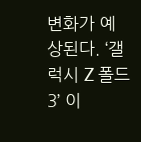변화가 예상된다. ‘갤럭시 Z 폴드 3’ 이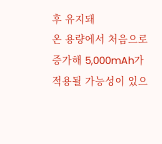후 유지돼
온 용량에서 처음으로 증가해 5,000mAh가 적용될 가능성이 있으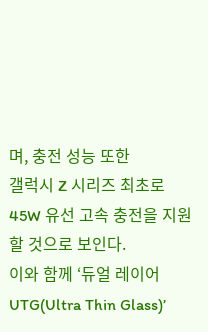며, 충전 성능 또한
갤럭시 Z 시리즈 최초로 45W 유선 고속 충전을 지원할 것으로 보인다.
이와 함께 ‘듀얼 레이어 UTG(Ultra Thin Glass)’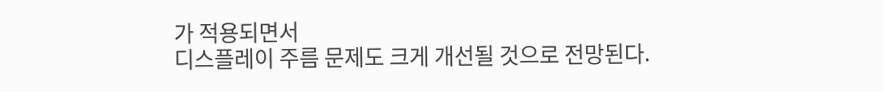가 적용되면서
디스플레이 주름 문제도 크게 개선될 것으로 전망된다.